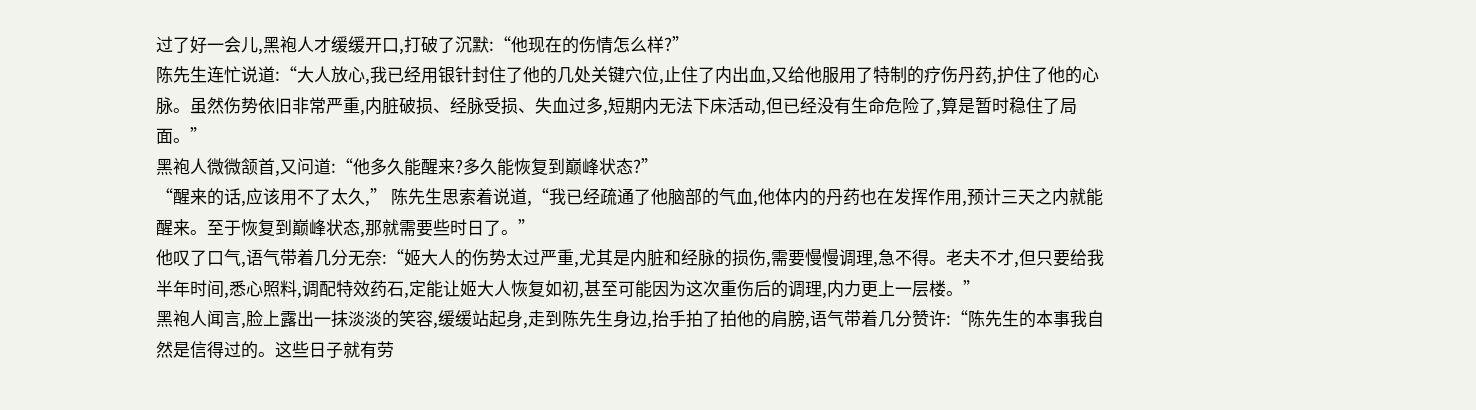过了好一会儿,黑袍人才缓缓开口,打破了沉默:“他现在的伤情怎么样?”
陈先生连忙说道:“大人放心,我已经用银针封住了他的几处关键穴位,止住了内出血,又给他服用了特制的疗伤丹药,护住了他的心脉。虽然伤势依旧非常严重,内脏破损、经脉受损、失血过多,短期内无法下床活动,但已经没有生命危险了,算是暂时稳住了局面。”
黑袍人微微颔首,又问道:“他多久能醒来?多久能恢复到巅峰状态?”
“醒来的话,应该用不了太久,” 陈先生思索着说道,“我已经疏通了他脑部的气血,他体内的丹药也在发挥作用,预计三天之内就能醒来。至于恢复到巅峰状态,那就需要些时日了。”
他叹了口气,语气带着几分无奈:“姬大人的伤势太过严重,尤其是内脏和经脉的损伤,需要慢慢调理,急不得。老夫不才,但只要给我半年时间,悉心照料,调配特效药石,定能让姬大人恢复如初,甚至可能因为这次重伤后的调理,内力更上一层楼。”
黑袍人闻言,脸上露出一抹淡淡的笑容,缓缓站起身,走到陈先生身边,抬手拍了拍他的肩膀,语气带着几分赞许:“陈先生的本事我自然是信得过的。这些日子就有劳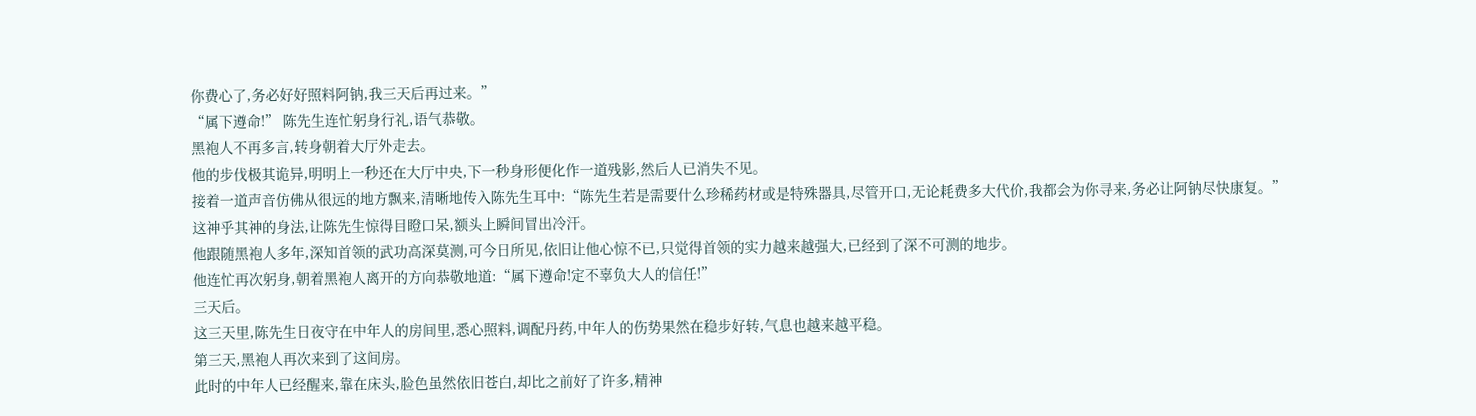你费心了,务必好好照料阿钠,我三天后再过来。”
“属下遵命!” 陈先生连忙躬身行礼,语气恭敬。
黑袍人不再多言,转身朝着大厅外走去。
他的步伐极其诡异,明明上一秒还在大厅中央,下一秒身形便化作一道残影,然后人已消失不见。
接着一道声音仿佛从很远的地方飘来,清晰地传入陈先生耳中:“陈先生若是需要什么珍稀药材或是特殊器具,尽管开口,无论耗费多大代价,我都会为你寻来,务必让阿钠尽快康复。”
这神乎其神的身法,让陈先生惊得目瞪口呆,额头上瞬间冒出冷汗。
他跟随黑袍人多年,深知首领的武功高深莫测,可今日所见,依旧让他心惊不已,只觉得首领的实力越来越强大,已经到了深不可测的地步。
他连忙再次躬身,朝着黑袍人离开的方向恭敬地道:“属下遵命!定不辜负大人的信任!”
三天后。
这三天里,陈先生日夜守在中年人的房间里,悉心照料,调配丹药,中年人的伤势果然在稳步好转,气息也越来越平稳。
第三天,黑袍人再次来到了这间房。
此时的中年人已经醒来,靠在床头,脸色虽然依旧苍白,却比之前好了许多,精神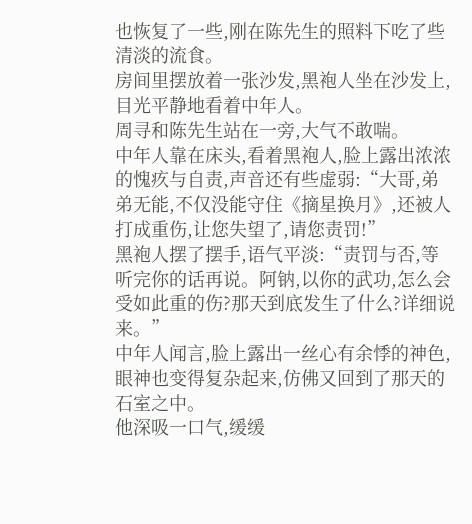也恢复了一些,刚在陈先生的照料下吃了些清淡的流食。
房间里摆放着一张沙发,黑袍人坐在沙发上,目光平静地看着中年人。
周寻和陈先生站在一旁,大气不敢喘。
中年人靠在床头,看着黑袍人,脸上露出浓浓的愧疚与自责,声音还有些虚弱:“大哥,弟弟无能,不仅没能守住《摘星换月》,还被人打成重伤,让您失望了,请您责罚!”
黑袍人摆了摆手,语气平淡:“责罚与否,等听完你的话再说。阿钠,以你的武功,怎么会受如此重的伤?那天到底发生了什么?详细说来。”
中年人闻言,脸上露出一丝心有余悸的神色,眼神也变得复杂起来,仿佛又回到了那天的石室之中。
他深吸一口气,缓缓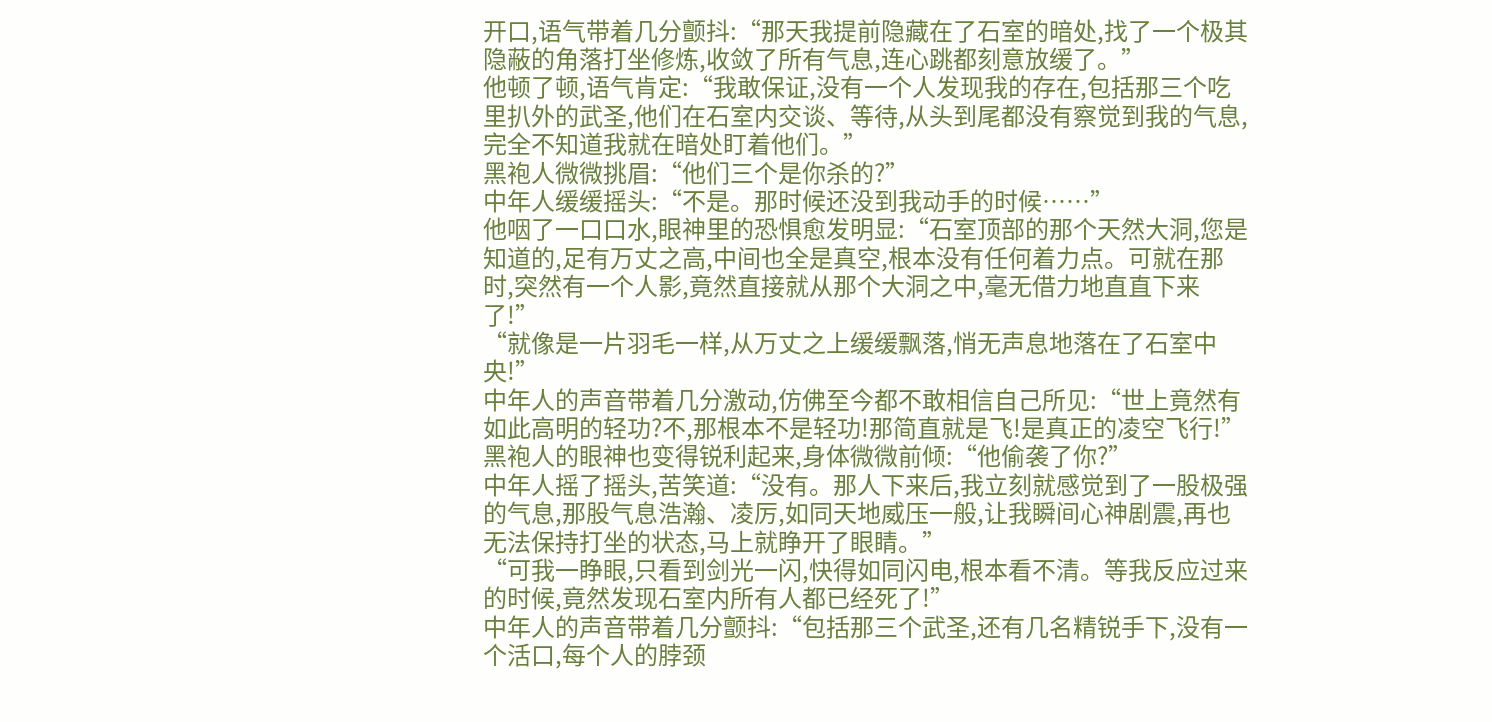开口,语气带着几分颤抖:“那天我提前隐藏在了石室的暗处,找了一个极其隐蔽的角落打坐修炼,收敛了所有气息,连心跳都刻意放缓了。”
他顿了顿,语气肯定:“我敢保证,没有一个人发现我的存在,包括那三个吃里扒外的武圣,他们在石室内交谈、等待,从头到尾都没有察觉到我的气息,完全不知道我就在暗处盯着他们。”
黑袍人微微挑眉:“他们三个是你杀的?”
中年人缓缓摇头:“不是。那时候还没到我动手的时候……”
他咽了一口口水,眼神里的恐惧愈发明显:“石室顶部的那个天然大洞,您是知道的,足有万丈之高,中间也全是真空,根本没有任何着力点。可就在那时,突然有一个人影,竟然直接就从那个大洞之中,毫无借力地直直下来了!”
“就像是一片羽毛一样,从万丈之上缓缓飘落,悄无声息地落在了石室中央!”
中年人的声音带着几分激动,仿佛至今都不敢相信自己所见:“世上竟然有如此高明的轻功?不,那根本不是轻功!那简直就是飞!是真正的凌空飞行!”
黑袍人的眼神也变得锐利起来,身体微微前倾:“他偷袭了你?”
中年人摇了摇头,苦笑道:“没有。那人下来后,我立刻就感觉到了一股极强的气息,那股气息浩瀚、凌厉,如同天地威压一般,让我瞬间心神剧震,再也无法保持打坐的状态,马上就睁开了眼睛。”
“可我一睁眼,只看到剑光一闪,快得如同闪电,根本看不清。等我反应过来的时候,竟然发现石室内所有人都已经死了!”
中年人的声音带着几分颤抖:“包括那三个武圣,还有几名精锐手下,没有一个活口,每个人的脖颈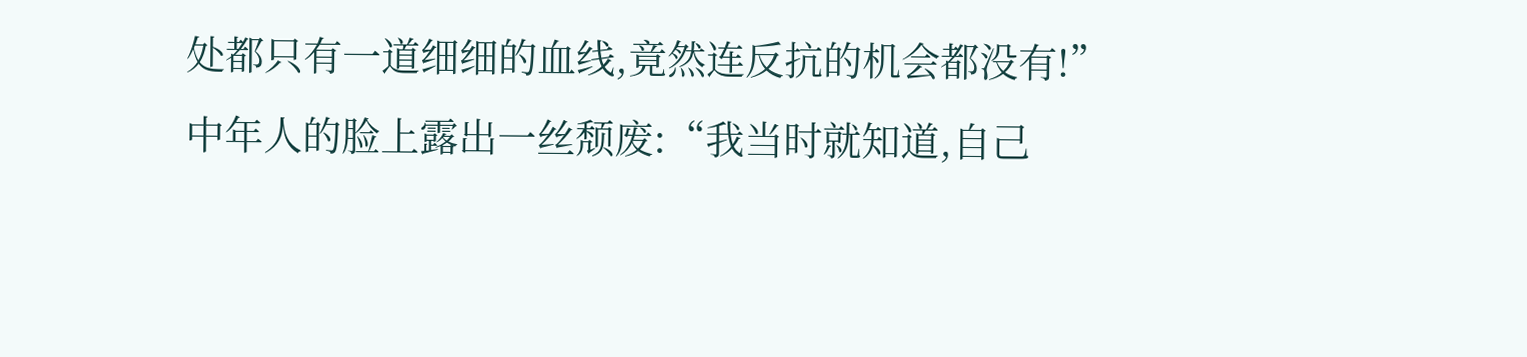处都只有一道细细的血线,竟然连反抗的机会都没有!”
中年人的脸上露出一丝颓废:“我当时就知道,自己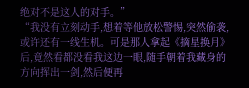绝对不是这人的对手。”
“我没有立刻动手,想着等他放松警惕,突然偷袭,或许还有一线生机。可是那人拿起《摘星换月》后,竟然看都没看我这边一眼,随手朝着我藏身的方向挥出一剑,然后便再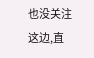也没关注这边,直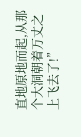直地原地而起,从那个大洞朝着万丈之上飞去了!”